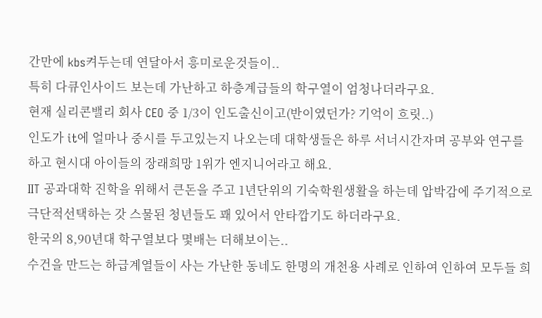간만에 kbs켜두는데 연달아서 흥미로운것들이..
특히 다큐인사이드 보는데 가난하고 하층계급들의 학구열이 엄청나더라구요.
현재 실리콘밸리 회사 CEO 중 1/3이 인도출신이고(반이였던가? 기억이 흐릿..)
인도가 it에 얼마나 중시를 두고있는지 나오는데 대학생들은 하루 서너시간자며 공부와 연구를 하고 현시대 아이들의 장래희망 1위가 엔지니어라고 해요.
IIT 공과대학 진학을 위해서 큰돈을 주고 1년단위의 기숙학원생활을 하는데 압박감에 주기적으로 극단적선택하는 갓 스물된 청년들도 꽤 있어서 안타깝기도 하더라구요.
한국의 8,90년대 학구열보다 몇배는 더해보이는..
수건을 만드는 하급계열들이 사는 가난한 동네도 한명의 개천용 사례로 인하여 인하여 모두들 희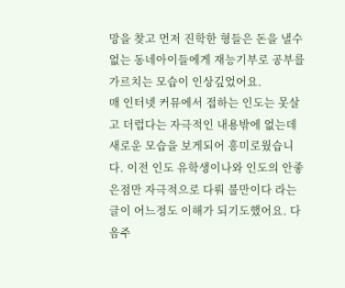망을 찾고 먼저 진학한 형들은 돈을 낼수없는 동네아이들에게 재능기부로 공부를 가르치는 모습이 인상깊었어요.
매 인터넷 커뮤에서 접하는 인도는 못살고 더럽다는 자극적인 내용밖에 없는데 새로운 모습을 보게되어 흥미로웠습니다. 이전 인도 유학생이나와 인도의 안좋은점만 자극적으로 다뤄 불만이다 라는 글이 어느정도 이해가 되기도했어요. 다음주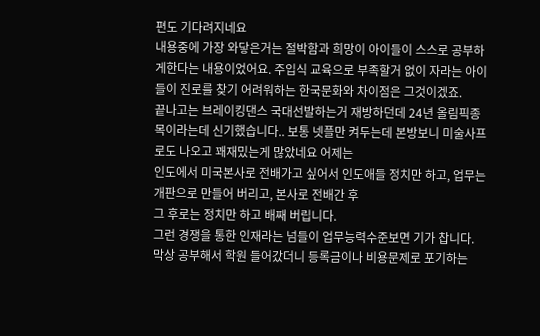편도 기다려지네요
내용중에 가장 와닿은거는 절박함과 희망이 아이들이 스스로 공부하게한다는 내용이었어요. 주입식 교육으로 부족할거 없이 자라는 아이들이 진로를 찾기 어려워하는 한국문화와 차이점은 그것이겠죠.
끝나고는 브레이킹댄스 국대선발하는거 재방하던데 24년 올림픽종목이라는데 신기했습니다.. 보통 넷플만 켜두는데 본방보니 미술사프로도 나오고 꽤재밌는게 많았네요 어제는
인도에서 미국본사로 전배가고 싶어서 인도애들 정치만 하고, 업무는 개판으로 만들어 버리고, 본사로 전배간 후
그 후로는 정치만 하고 배째 버립니다.
그런 경쟁을 통한 인재라는 넘들이 업무능력수준보면 기가 찹니다.
막상 공부해서 학원 들어갔더니 등록금이나 비용문제로 포기하는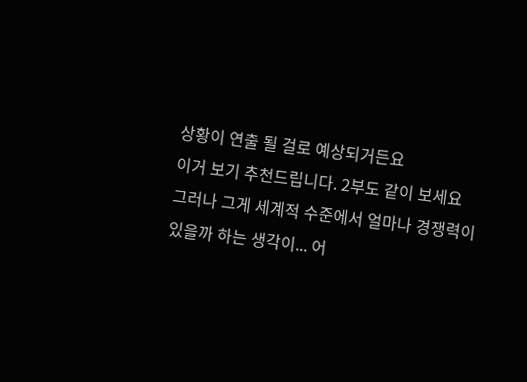상황이 연출 될 걸로 예상되거든요
이거 보기 추천드립니다. 2부도 같이 보세요
그러나 그게 세계적 수준에서 얼마나 경쟁력이 있을까 하는 생각이... 어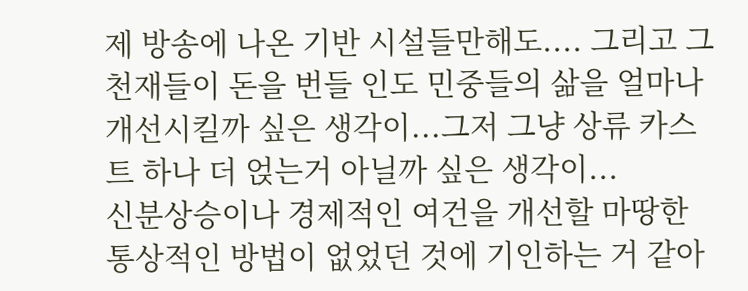제 방송에 나온 기반 시설들만해도.... 그리고 그 천재들이 돈을 번들 인도 민중들의 삶을 얼마나 개선시킬까 싶은 생각이...그저 그냥 상류 카스트 하나 더 얹는거 아닐까 싶은 생각이...
신분상승이나 경제적인 여건을 개선할 마땅한 통상적인 방법이 없었던 것에 기인하는 거 같아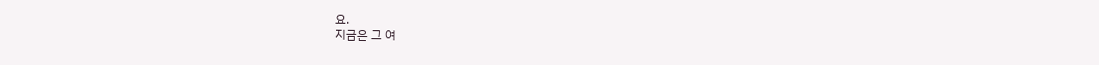요.
지금은 그 여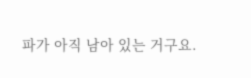파가 아직 남아 있는 거구요.